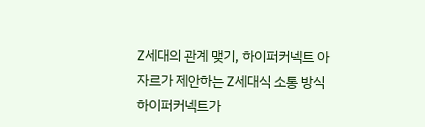Z세대의 관계 맺기, 하이퍼커넥트 아자르가 제안하는 Z세대식 소통 방식
하이퍼커넥트가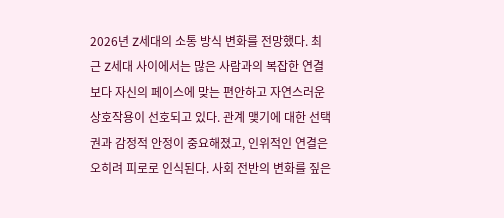2026년 Z세대의 소통 방식 변화를 전망했다. 최근 Z세대 사이에서는 많은 사람과의 복잡한 연결보다 자신의 페이스에 맞는 편안하고 자연스러운 상호작용이 선호되고 있다. 관계 맺기에 대한 선택권과 감정적 안정이 중요해졌고, 인위적인 연결은 오히려 피로로 인식된다. 사회 전반의 변화를 짚은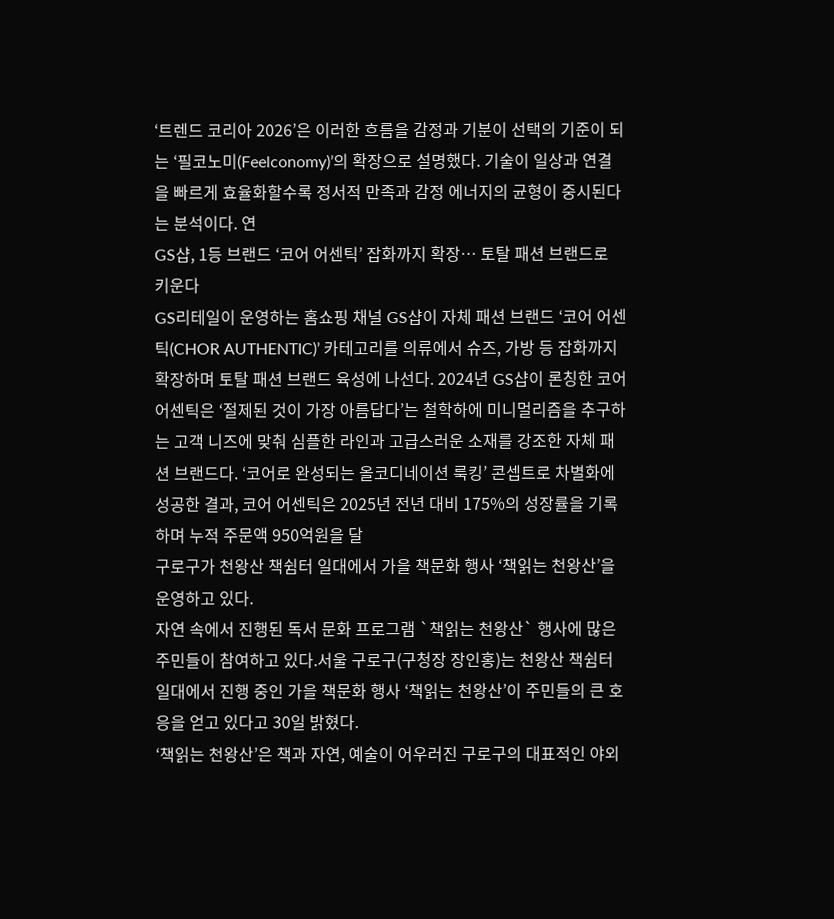‘트렌드 코리아 2026’은 이러한 흐름을 감정과 기분이 선택의 기준이 되는 ‘필코노미(Feelconomy)’의 확장으로 설명했다. 기술이 일상과 연결을 빠르게 효율화할수록 정서적 만족과 감정 에너지의 균형이 중시된다는 분석이다. 연
GS샵, 1등 브랜드 ‘코어 어센틱’ 잡화까지 확장… 토탈 패션 브랜드로 키운다
GS리테일이 운영하는 홈쇼핑 채널 GS샵이 자체 패션 브랜드 ‘코어 어센틱(CHOR AUTHENTIC)’ 카테고리를 의류에서 슈즈, 가방 등 잡화까지 확장하며 토탈 패션 브랜드 육성에 나선다. 2024년 GS샵이 론칭한 코어 어센틱은 ‘절제된 것이 가장 아름답다’는 철학하에 미니멀리즘을 추구하는 고객 니즈에 맞춰 심플한 라인과 고급스러운 소재를 강조한 자체 패션 브랜드다. ‘코어로 완성되는 올코디네이션 룩킹’ 콘셉트로 차별화에 성공한 결과, 코어 어센틱은 2025년 전년 대비 175%의 성장률을 기록하며 누적 주문액 950억원을 달
구로구가 천왕산 책쉼터 일대에서 가을 책문화 행사 ‘책읽는 천왕산’을 운영하고 있다.
자연 속에서 진행된 독서 문화 프로그램 `책읽는 천왕산` 행사에 많은 주민들이 참여하고 있다.서울 구로구(구청장 장인홍)는 천왕산 책쉼터 일대에서 진행 중인 가을 책문화 행사 ‘책읽는 천왕산’이 주민들의 큰 호응을 얻고 있다고 30일 밝혔다.
‘책읽는 천왕산’은 책과 자연, 예술이 어우러진 구로구의 대표적인 야외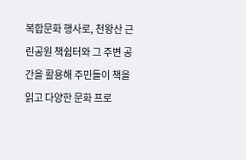복합문화 행사로, 천왕산 근린공원 책쉼터와 그 주변 공간을 활용해 주민들이 책을 읽고 다양한 문화 프로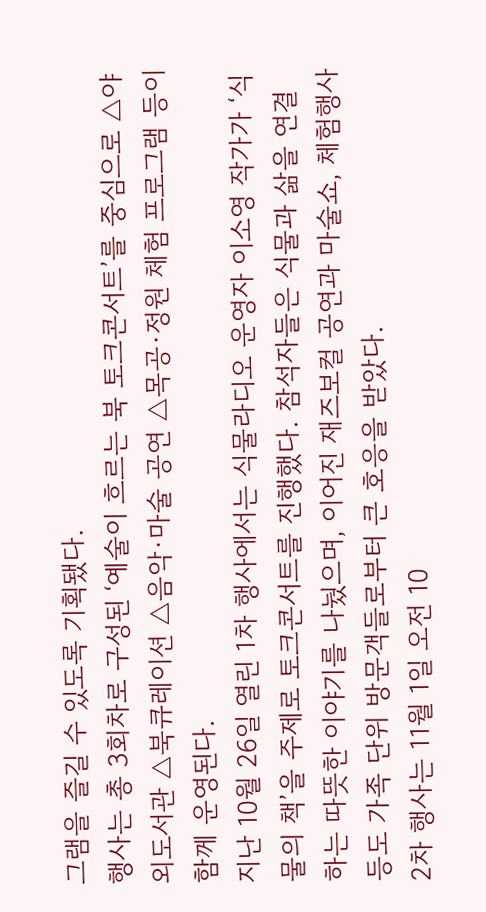그램을 즐길 수 있도록 기획됐다.
행사는 총 3회차로 구성된 ‘예술이 흐르는 북 토크콘서트’를 중심으로 △야외도서관 △북큐레이션 △음악·마술 공연 △목공·정원 체험 프로그램 등이 함께 운영된다.
지난 10월 26일 열린 1차 행사에서는 식물라디오 운영자 이소영 작가가 ‘식물의 책’을 주제로 토크콘서트를 진행했다. 참석자들은 식물과 삶을 연결하는 따뜻한 이야기를 나눴으며, 이어진 재즈보컬 공연과 마술쇼, 체험행사 등도 가족 단위 방문객들로부터 큰 호응을 받았다.
2차 행사는 11월 1일 오전 10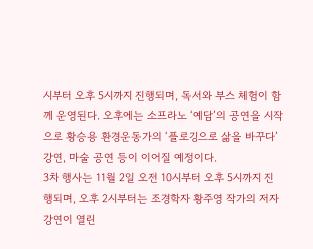시부터 오후 5시까지 진행되며, 독서와 부스 체험이 함께 운영된다. 오후에는 소프라노 ‘예담’의 공연을 시작으로 황승용 환경운동가의 ‘플로깅으로 삶을 바꾸다’ 강연, 마술 공연 등이 이어질 예정이다.
3차 행사는 11월 2일 오전 10시부터 오후 5시까지 진행되며, 오후 2시부터는 조경학자 황주영 작가의 저자 강연이 열린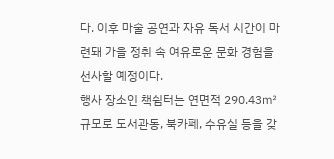다. 이후 마술 공연과 자유 독서 시간이 마련돼 가을 정취 속 여유로운 문화 경험을 선사할 예정이다.
행사 장소인 책쉼터는 연면적 290.43㎡ 규모로 도서관동, 북카페, 수유실 등을 갖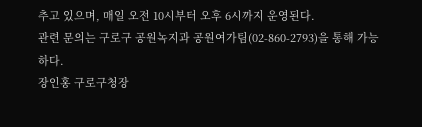추고 있으며, 매일 오전 10시부터 오후 6시까지 운영된다.
관련 문의는 구로구 공원녹지과 공원여가팀(02-860-2793)을 통해 가능하다.
장인홍 구로구청장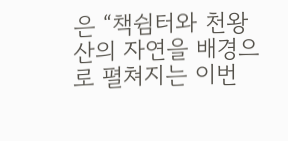은 “책쉼터와 천왕산의 자연을 배경으로 펼쳐지는 이번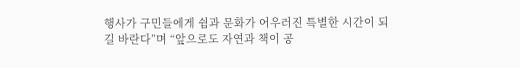행사가 구민들에게 쉼과 문화가 어우러진 특별한 시간이 되길 바란다”며 “앞으로도 자연과 책이 공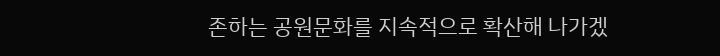존하는 공원문화를 지속적으로 확산해 나가겠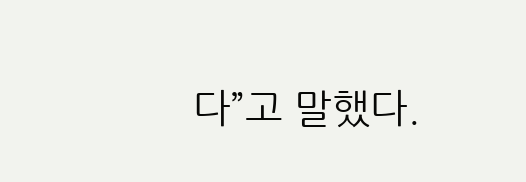다”고 말했다.